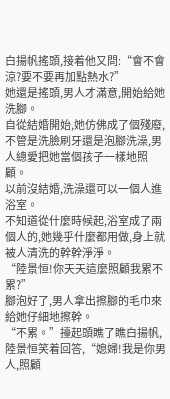白揚帆搖頭,接着他又問:“會不會涼?要不要再加點熱水?”
她還是搖頭,男人才滿意,開始給她洗腳。
自從結婚開始,她仿佛成了個殘廢,不管是洗臉刷牙還是泡腳洗澡,男人總愛把她當個孩子一樣地照顧。
以前沒結婚,洗澡還可以一個人進浴室。
不知道從什麼時候起,浴室成了兩個人的,她幾乎什麼都用做,身上就被人清洗的幹幹淨淨。
“陸景恒!你天天這麼照顧我累不累?”
腳泡好了,男人拿出擦腳的毛巾來給她仔細地擦幹。
“不累。”擡起頭瞧了瞧白揚帆,陸景恒笑着回答,“媳婦!我是你男人,照顧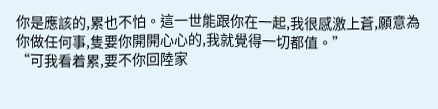你是應該的,累也不怕。這一世能跟你在一起,我很感激上蒼,願意為你做任何事,隻要你開開心心的,我就覺得一切都值。”
“可我看着累,要不你回陸家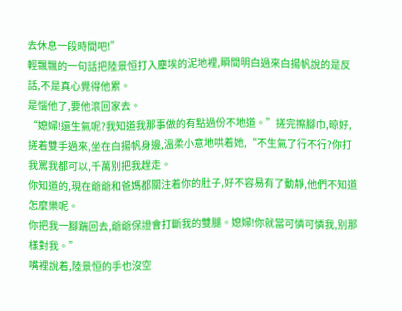去休息一段時間吧!”
輕飄飄的一句話把陸景恒打入塵埃的泥地裡,瞬間明白過來白揚帆說的是反話,不是真心覺得他累。
是惱他了,要他滾回家去。
“媳婦!還生氣呢?我知道我那事做的有點過份不地道。”搓完擦腳巾,晾好,搓着雙手過來,坐在白揚帆身邊,溫柔小意地哄着她,“不生氣了行不行?你打我罵我都可以,千萬别把我趕走。
你知道的,現在爺爺和爸媽都關注着你的肚子,好不容易有了動靜,他們不知道怎麼樂呢。
你把我一腳踹回去,爺爺保證會打斷我的雙腿。媳婦!你就當可憐可憐我,别那樣對我。”
嘴裡說着,陸景恒的手也沒空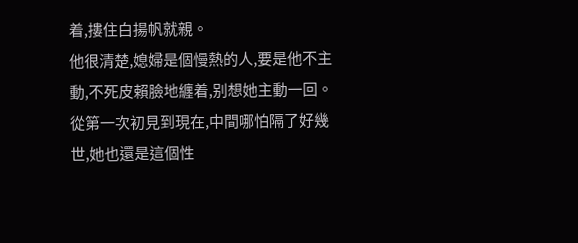着,摟住白揚帆就親。
他很清楚,媳婦是個慢熱的人,要是他不主動,不死皮賴臉地纏着,别想她主動一回。從第一次初見到現在,中間哪怕隔了好幾世,她也還是這個性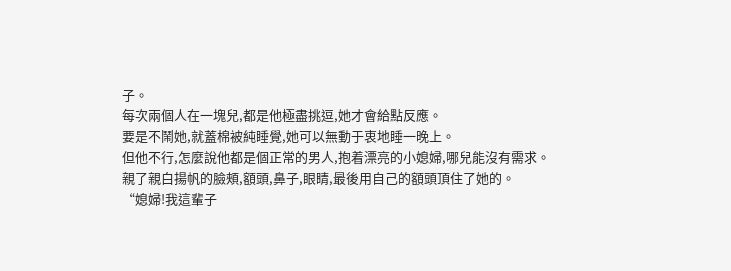子。
每次兩個人在一塊兒,都是他極盡挑逗,她才會給點反應。
要是不鬧她,就蓋棉被純睡覺,她可以無動于衷地睡一晚上。
但他不行,怎麼說他都是個正常的男人,抱着漂亮的小媳婦,哪兒能沒有需求。
親了親白揚帆的臉頰,額頭,鼻子,眼睛,最後用自己的額頭頂住了她的。
“媳婦!我這輩子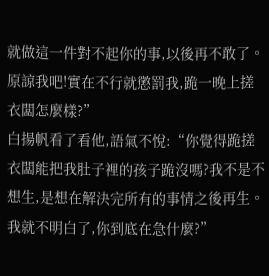就做這一件對不起你的事,以後再不敢了。原諒我吧!實在不行就懲罰我,跪一晚上搓衣闆怎麼樣?”
白揚帆看了看他,語氣不悅:“你覺得跪搓衣闆能把我肚子裡的孩子跪沒嗎?我不是不想生,是想在解決完所有的事情之後再生。我就不明白了,你到底在急什麼?”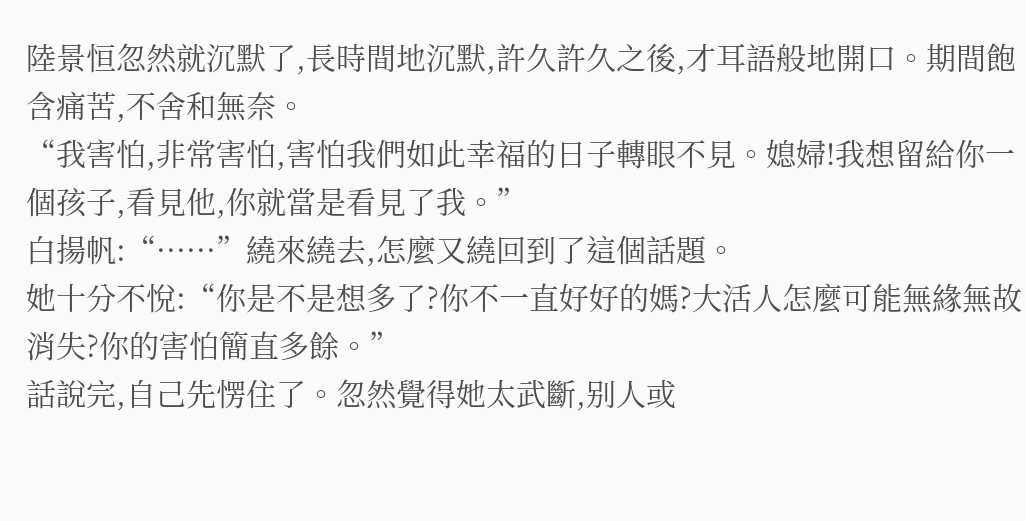陸景恒忽然就沉默了,長時間地沉默,許久許久之後,才耳語般地開口。期間飽含痛苦,不舍和無奈。
“我害怕,非常害怕,害怕我們如此幸福的日子轉眼不見。媳婦!我想留給你一個孩子,看見他,你就當是看見了我。”
白揚帆:“······”繞來繞去,怎麼又繞回到了這個話題。
她十分不悅:“你是不是想多了?你不一直好好的媽?大活人怎麼可能無緣無故消失?你的害怕簡直多餘。”
話說完,自己先愣住了。忽然覺得她太武斷,别人或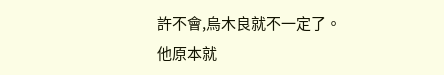許不會,烏木良就不一定了。
他原本就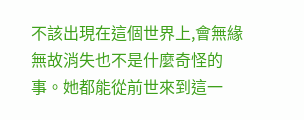不該出現在這個世界上,會無緣無故消失也不是什麼奇怪的事。她都能從前世來到這一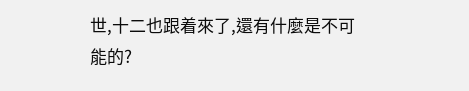世,十二也跟着來了,還有什麼是不可能的?